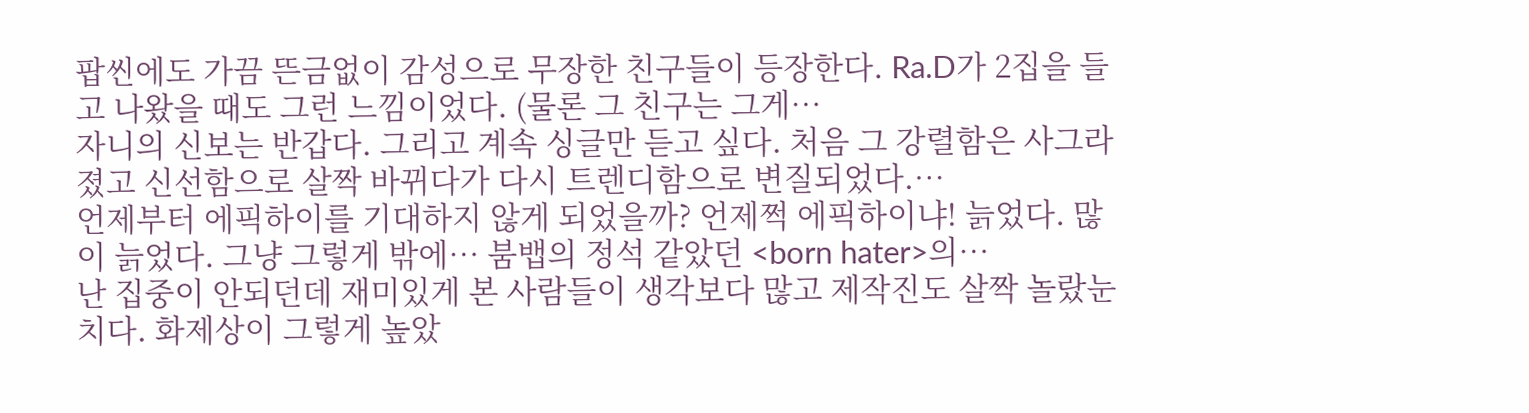팝씬에도 가끔 뜬금없이 감성으로 무장한 친구들이 등장한다. Ra.D가 2집을 들고 나왔을 때도 그런 느낌이었다. (물론 그 친구는 그게…
자니의 신보는 반갑다. 그리고 계속 싱글만 듣고 싶다. 처음 그 강렬함은 사그라졌고 신선함으로 살짝 바뀌다가 다시 트렌디함으로 변질되었다.…
언제부터 에픽하이를 기대하지 않게 되었을까? 언제쩍 에픽하이냐! 늙었다. 많이 늙었다. 그냥 그렇게 밖에… 붐뱁의 정석 같았던 <born hater>의…
난 집중이 안되던데 재미있게 본 사람들이 생각보다 많고 제작진도 살짝 놀랐눈치다. 화제상이 그렇게 높았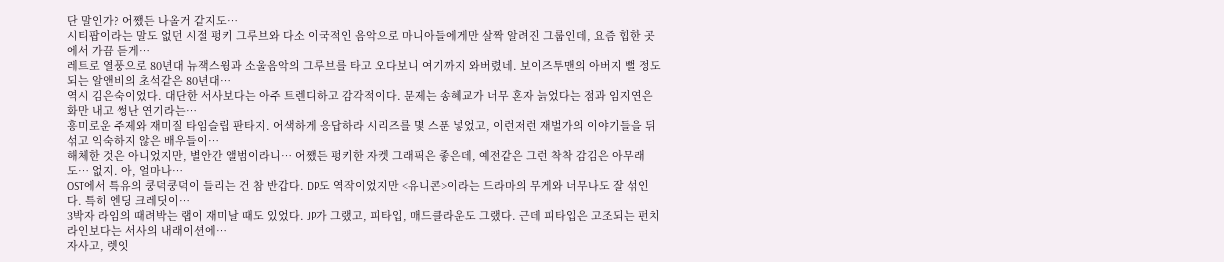단 말인가? 어쨌든 나올거 같지도…
시티팝이라는 말도 없던 시절 펑키 그루브와 다소 이국적인 음악으로 마니아들에게만 살짝 알려진 그룹인데, 요즘 힙한 곳에서 가끔 듣게…
레트로 열풍으로 80년대 뉴잭스윙과 소울음악의 그루브를 타고 오다보니 여기까지 와버렸네. 보이즈투맨의 아버지 뻘 정도 되는 알앤비의 초석같은 80년대…
역시 김은숙이었다. 대단한 서사보다는 아주 트렌디하고 감각적이다. 문제는 송혜교가 너무 혼자 늙었다는 점과 임지연은 화만 내고 썽난 연기라는…
흥미로운 주제와 재미질 타임슬립 판타지. 어색하게 응답하라 시리즈를 몇 스푼 넣었고, 이런저런 재벌가의 이야기들을 뒤섞고 익숙하지 않은 배우들이…
해체한 것은 아니었지만, 별안간 앨범이라니… 어쨌든 펑키한 자켓 그래픽은 좋은데, 예전같은 그런 착착 감김은 아무래도… 없지. 아, 얼마나…
OST에서 특유의 쿵덕쿵덕이 들리는 건 참 반갑다. DP도 역작이었지만 <유니콘>이라는 드라마의 무게와 너무나도 잘 섞인다. 특히 엔딩 크레딧이…
3박자 라임의 때려박는 랩이 재미날 때도 있었다. JP가 그랬고, 피타입, 매드클라운도 그랬다. 근데 피타입은 고조되는 펀치라인보다는 서사의 내래이션에…
자사고, 렛잇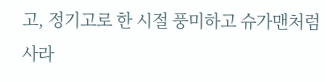고, 정기고로 한 시절 풍미하고 슈가맨처럼 사라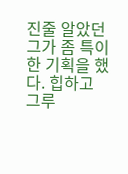진줄 알았던 그가 좀 특이한 기획을 했다. 힙하고 그루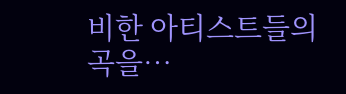비한 아티스트들의 곡을…